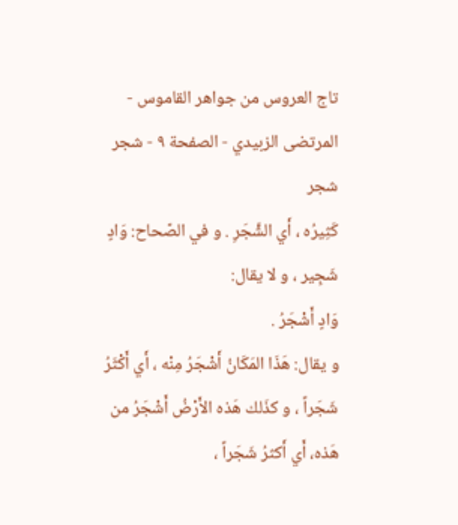تاج العروس من جواهر القاموس - المرتضى الزبيدي - الصفحة ٩ - شجر شجر
كَثِيرُه ، أَي الشَّجَرِ . و في الصّحاح: وَادٍ شَجِير ، و لا يقال:
وَادٍ أَشْجَرُ .
و يقال: هَذَا المَكَانُ أَشْجَرُ مِنْه ، أَي أَكْثَرُ شَجَراً ، و كذَلك هَذه الأَرْضُ أَشْجَرُ من هَذه، أَي أَكثرُ شَجَراً ،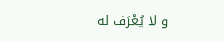و لا يُعْرَف له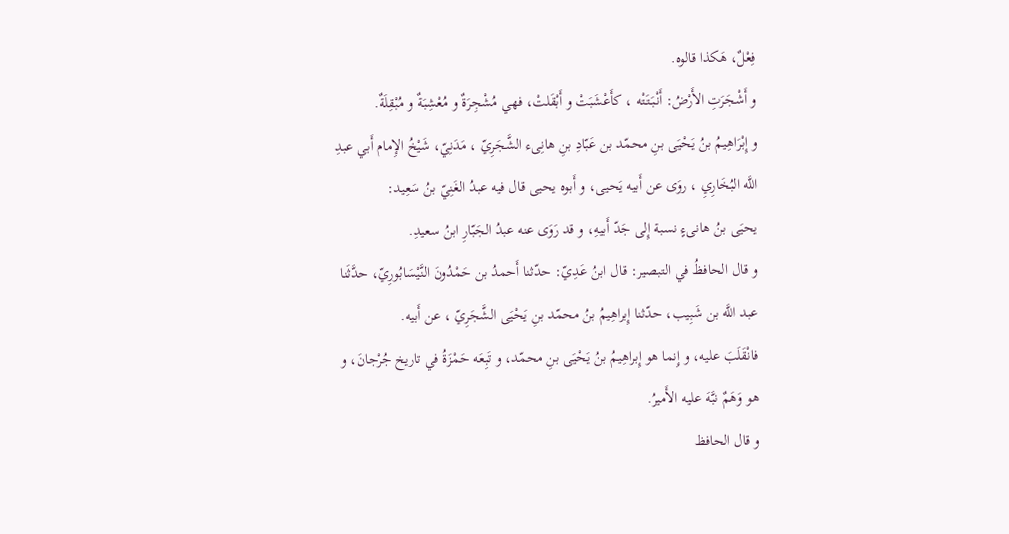فِعْلٌ، هَكذا قالوه.
و أَشْجَرَتِ الأَرْضُ: أَنْبَتَتْه ، كأَعْشَبَتْ و أَبْقَلتْ، فهي مُشْجِرَةٌ و مُعْشِبَةٌ و مُبْقِلَةٌ.
و إِبْرَاهِيمُ بنُ يَحْيَى بنِ محمّد بن عَبّادِ بنِ هانِىء الشَّجَرِيّ ، مَدَنِيّ، شَيْخُ الإِمام أَبي عبدِ اللَّه البُخَارِيِ ، روَى عن أَبيه يَحيى، و أَبوه يحيى قال فيه عبدُ الغَنِيّ بنُ سَعِيد:
يحيَى بنُ هانىءٍ نسبة إِلى جَدّ أَبيهِ، و قد رَوَى عنه عبدُ الجَبّارِ ابنُ سعيدِ.
و قال الحافظُ في التبصير: قال ابنُ عَدِيّ: حدّثنا أَحمدُ بن حَمْدُونَ النَّيْسَابُورِيّ، حدَّثَنا عبد اللَّه بن شَبِيب، حدّثنا إِبراهِيمُ بنُ محمّد بنِ يَحْيَى الشَّجَرِيّ ، عن أَبيه.
فانْقَلَبَ عليه، و إِنما هو إِبراهِيمُ بنُ يَحْيَى بنِ محمّد، و تَبِعَه حَمْزَةُ في تاريخ جُرْجانَ، و هو وَهَمٌ نبَّهَ عليه الأَميرُ.
و قال الحافظ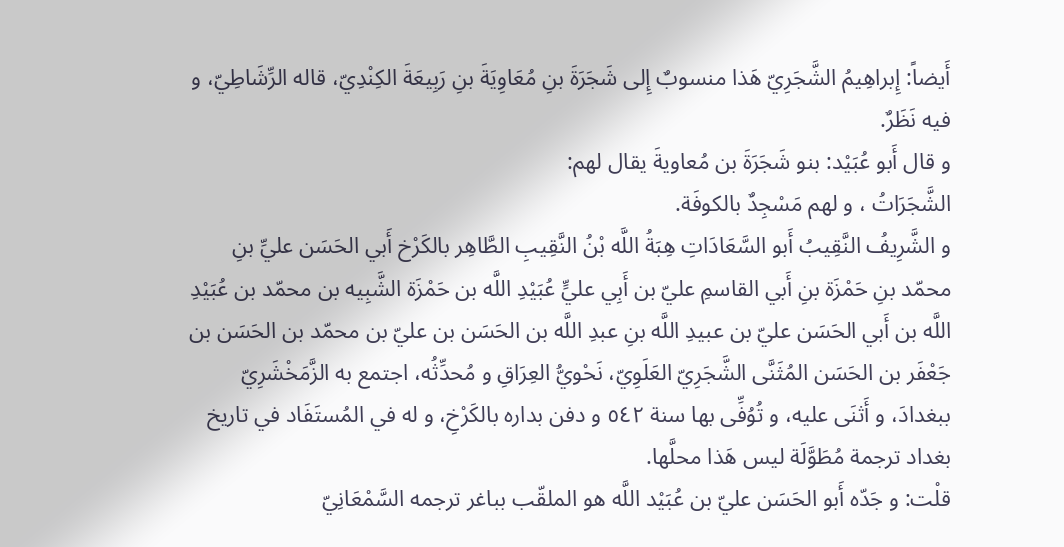أَيضاً: إِبراهِيمُ الشَّجَرِيّ هَذا منسوبٌ إِلى شَجَرَةَ بنِ مُعَاوِيَةَ بنِ رَبِيعَةَ الكِنْدِيّ، قاله الرِّشَاطِيّ، و فيه نَظَرٌ.
و قال أَبو عُبَيْد: بنو شَجَرَةَ بن مُعاويةَ يقال لهم:
الشَّجَرَاتُ ، و لهم مَسْجِدٌ بالكوفَة.
و الشَّرِيفُ النَّقِيبُ أَبو السَّعَادَاتِ هِبَةُ اللَّه بْنُ النَّقِيبِ الطَّاهِر بالكَرْخ أَبي الحَسَن عليِّ بنِ محمّد بنِ حَمْزَة بنِ أَبي القاسمِ عليّ بن أَبِي عليٍّ عُبَيْدِ اللَّه بن حَمْزَة الشَّبِيه بن محمّد بن عُبَيْدِ اللَّه بن أَبي الحَسَن عليّ بن عبيدِ اللَّه بنِ عبدِ اللَّه بن الحَسَن بن عليّ بن محمّد بن الحَسَن بن جَعْفَر بن الحَسَن المُثَنَّى الشَّجَرِيّ العَلَوِيّ، نَحْويُّ العِرَاقِ و مُحدِّثُه، اجتمع به الزَّمَخْشَرِيّ ببغدادَ، و أَثنَى عليه، و تُوُفِّى بها سنة ٥٤٢ و دفن بداره بالكَرْخِ، و له في المُستَفَاد في تاريخ بغداد ترجمة مُطَوَّلَة ليس هَذا محلَّها.
قلْت: و جَدّه أَبو الحَسَن عليّ بن عُبَيْد اللَّه هو الملقّب بباغر ترجمه السَّمْعَانِيّ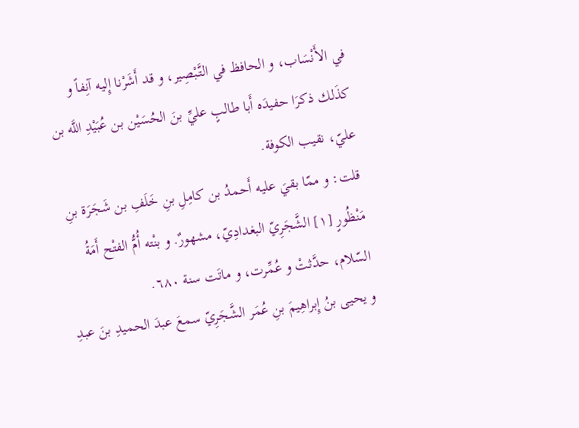في الأَنْسَاب، و الحافظ في التَّبْصِير، و قد أَشَرْنا إِليه آنِفاً و كذَلك ذكرَا حفيدَه أَبا طالبٍ عليِّ بنَ الحُسَيْن بن عُبَيْدِ اللَّه بن عليّ، نقيب الكوفة.
قلت: و ممّا بقيَ عليه أَحمدُ بن كامِلِ بنِ خَلَفِ بن شَجَرَة بنِ مَنْظُورٍ [١] الشَّجَرِيّ البغدادِيّ، مشهورٌ. و بنْته أُمُّ الفتْح أَمَةُ السّلام، حدَّثتْ و عُمِّرت، و ماتَت سنة ٦٨٠.
و يحيى بنُ إِبراهِيمَ بنِ عُمَر الشَّجَرِيّ سمعَ عبدَ الحميدِ بنَ عبدِ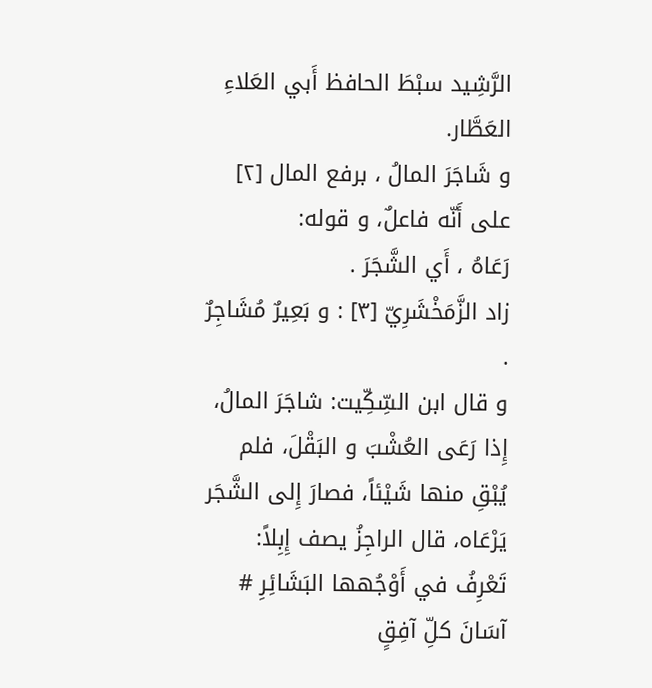الرَّشِيد سبْطَ الحافظ أَبي العَلاءِ العَطَّار.
و شَاجَرَ المالُ ، برفع المال [٢] على أَنّه فاعلٌ، و قوله:
رَعَاهُ ، أَي الشَّجَرَ .
زاد الزَّمَخْشَرِيّ [٣] : و بَعِيرٌ مُشَاجِرٌ .
و قال ابن السِّكِّيت: شاجَرَ المالُ، إِذا رَعَى العُشْبَ و البَقْلَ، فلم يُبْقِ منها شَيْئاً، فصارَ إِلى الشَّجَر يَرْعَاه، قال الراجِزُ يصف إِبِلاً:
تَعْرِفُ في أَوْجُهها البَشَائِرِ # آسَانَ كلِّ آفِقٍ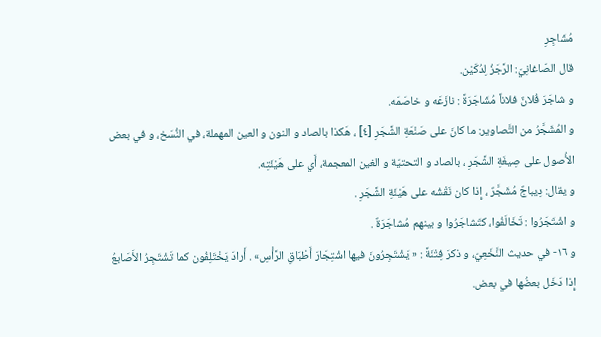مُشَاجِرِ
قال الصّاغانِيّ: الرَّجَزُ لِدُكَيْن.
و شاجَرَ فُلانٌ فلاناً مُشَاجَرَةً : نازَعَه و خاصَمَه.
و المُشَجَّرُ من التَّصاوير: ما كانَ على صَنْعَةِ الشَّجَرِ [٤] ، هَكذا بالصاد و النون و العين المهملة، في النُّسَخ، و في بعض الأُصول على صِيغَةِ الشَّجَرِ ، بالصاد و التحتيّة و الغين المعجمة، أَي على هَيْئَتِه.
و يقال: دِيباجٌ مُشَجَّرٌ ، إِذا كان نَقْشُه على هَيْئَةِ الشَّجَرِ .
و اشْتَجَرُوا : تَخَالَفُوا، كتَشاجَرُوا و بينهم مُشاجَرَةٌ .
و ١٦- في حديث النَّخَعِيّ، و ذكرَ فِتْنَةً : « يَشْتَجِرُونَ فيها اشْتِجَارَ أَطْبَاقِ الرَّأْسِ» . أَرادَ يَخْتَلِفُون كما تَشْتَجِرُ الأَصَابعُ إِذا دَخَل بعضُها في بعض.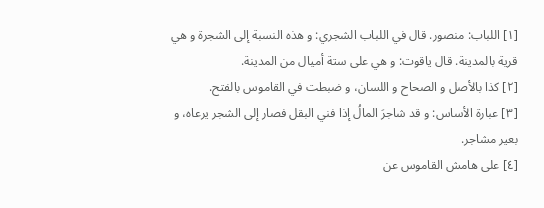[١] اللباب: منصور. قال في اللباب الشجري: و هذه النسبة إلى الشجرة و هي قرية بالمدينة. قال ياقوت: و هي على ستة أميال من المدينة.
[٢] كذا بالأصل و الصحاح و اللسان، و ضبطت في القاموس بالفتح.
[٣] عبارة الأساس: و قد شاجرَ المالُ إذا فني البقل فصار إلى الشجر يرعاه، و بعير مشاجر.
[٤] على هامش القاموس عن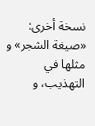نسخة أخرى: «صيغة الشجر» و مثلها في التهذيب، و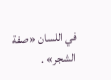في اللسان «صفة الشجر» .